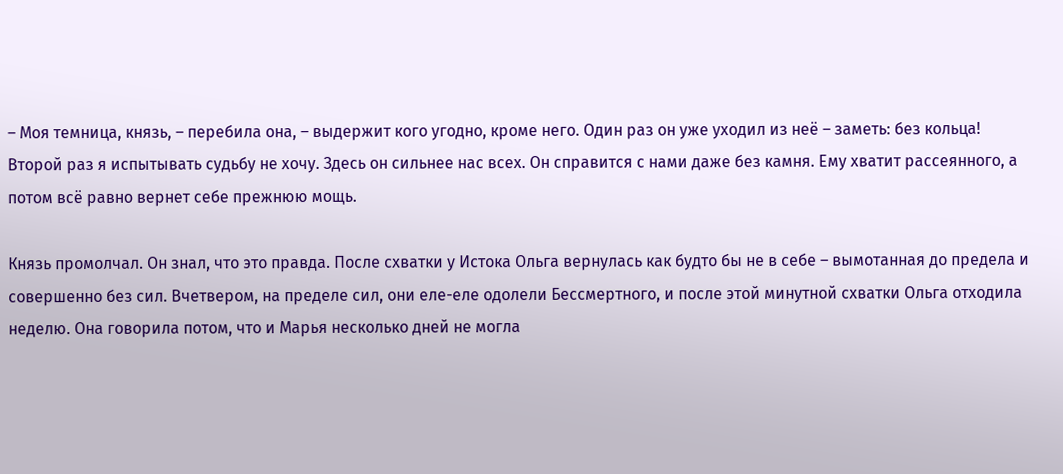– Моя темница, князь, – перебила она, – выдержит кого угодно, кроме него. Один раз он уже уходил из неё – заметь: без кольца! Второй раз я испытывать судьбу не хочу. Здесь он сильнее нас всех. Он справится с нами даже без камня. Ему хватит рассеянного, а потом всё равно вернет себе прежнюю мощь.

Князь промолчал. Он знал, что это правда. После схватки у Истока Ольга вернулась как будто бы не в себе – вымотанная до предела и совершенно без сил. Вчетвером, на пределе сил, они еле-еле одолели Бессмертного, и после этой минутной схватки Ольга отходила неделю. Она говорила потом, что и Марья несколько дней не могла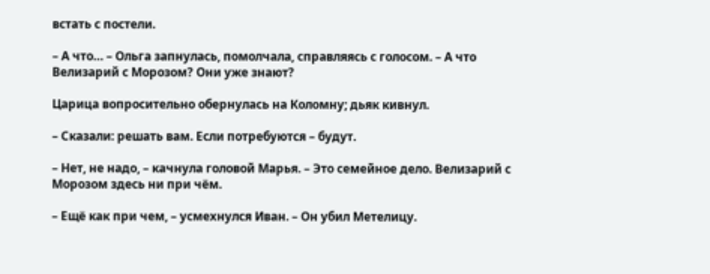встать с постели.

– А что… – Ольга запнулась, помолчала, справляясь с голосом. – А что Велизарий с Морозом? Они уже знают?

Царица вопросительно обернулась на Коломну; дьяк кивнул.

– Сказали: решать вам. Если потребуются – будут.

– Нет, не надо, – качнула головой Марья. – Это семейное дело. Велизарий с Морозом здесь ни при чём.

– Ещё как при чем, – усмехнулся Иван. – Он убил Метелицу.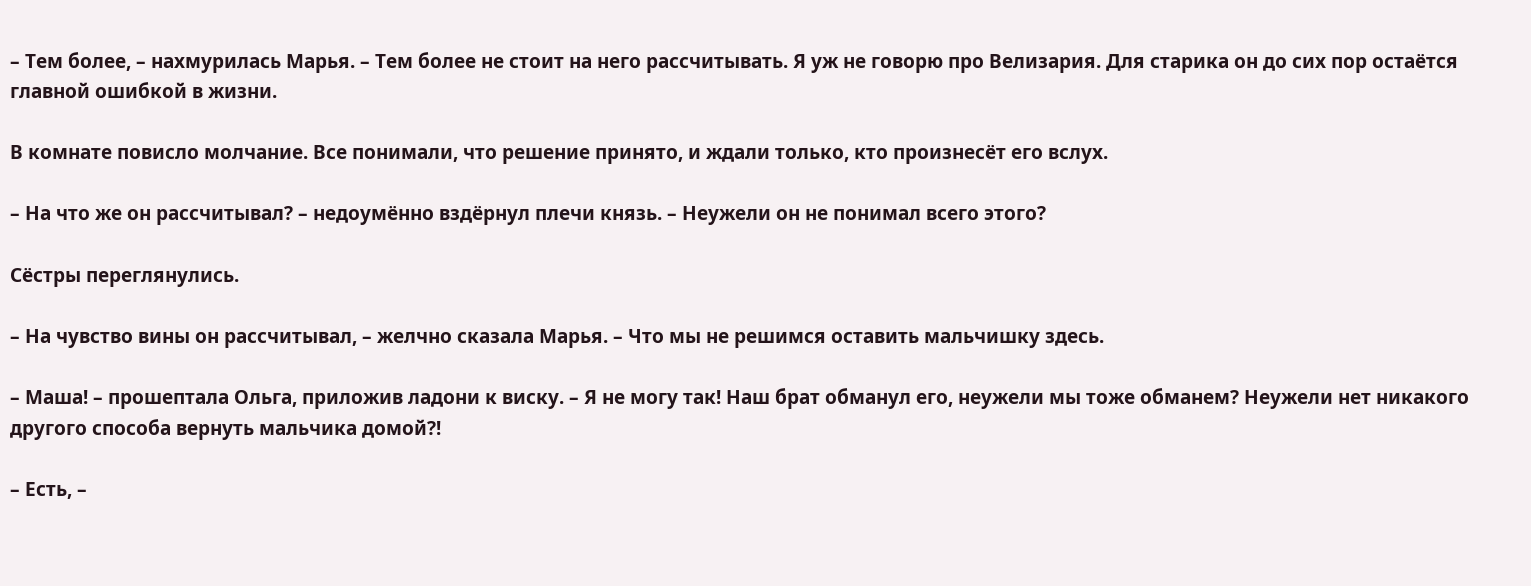– Тем более, – нахмурилась Марья. – Тем более не стоит на него рассчитывать. Я уж не говорю про Велизария. Для старика он до сих пор остаётся главной ошибкой в жизни.

В комнате повисло молчание. Все понимали, что решение принято, и ждали только, кто произнесёт его вслух.

– На что же он рассчитывал? – недоумённо вздёрнул плечи князь. – Неужели он не понимал всего этого?

Сёстры переглянулись.

– На чувство вины он рассчитывал, – желчно сказала Марья. – Что мы не решимся оставить мальчишку здесь.

– Маша! – прошептала Ольга, приложив ладони к виску. – Я не могу так! Наш брат обманул его, неужели мы тоже обманем? Неужели нет никакого другого способа вернуть мальчика домой?!

– Есть, –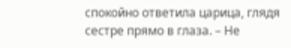спокойно ответила царица, глядя сестре прямо в глаза. – Не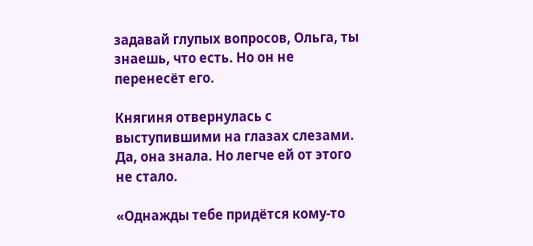задавай глупых вопросов, Ольга, ты знаешь, что есть. Но он не перенесёт его.

Княгиня отвернулась с выступившими на глазах слезами. Да, она знала. Но легче ей от этого не стало.

«Однажды тебе придётся кому-то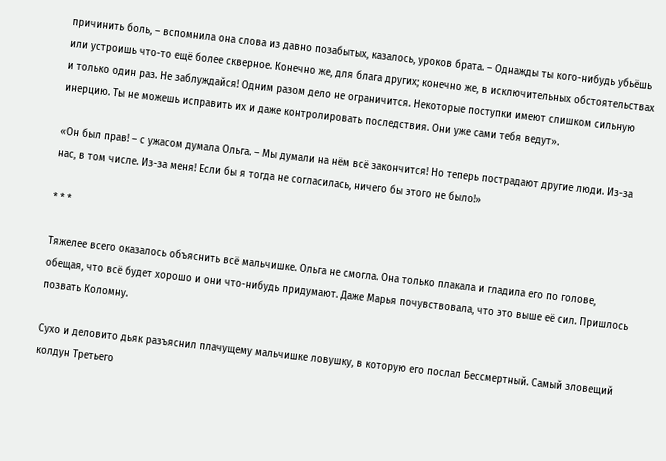причинить боль, – вспомнила она слова из давно позабытых, казалось, уроков брата. – Однажды ты кого-нибудь убьёшь или устроишь что-то ещё более скверное. Конечно же, для блага других; конечно же, в исключительных обстоятельствах и только один раз. Не заблуждайся! Одним разом дело не ограничится. Некоторые поступки имеют слишком сильную инерцию. Ты не можешь исправить их и даже контролировать последствия. Они уже сами тебя ведут».

«Он был прав! – с ужасом думала Ольга. – Мы думали на нём всё закончится! Но теперь пострадают другие люди. Из-за нас, в том числе. Из-за меня! Если бы я тогда не согласилась, ничего бы этого не было!»

* * *

Тяжелее всего оказалось объяснить всё мальчишке. Ольга не смогла. Она только плакала и гладила его по голове, обещая, что всё будет хорошо и они что-нибудь придумают. Даже Марья почувствовала, что это выше её сил. Пришлось позвать Коломну.

Сухо и деловито дьяк разъяснил плачущему мальчишке ловушку, в которую его послал Бессмертный. Самый зловещий колдун Третьего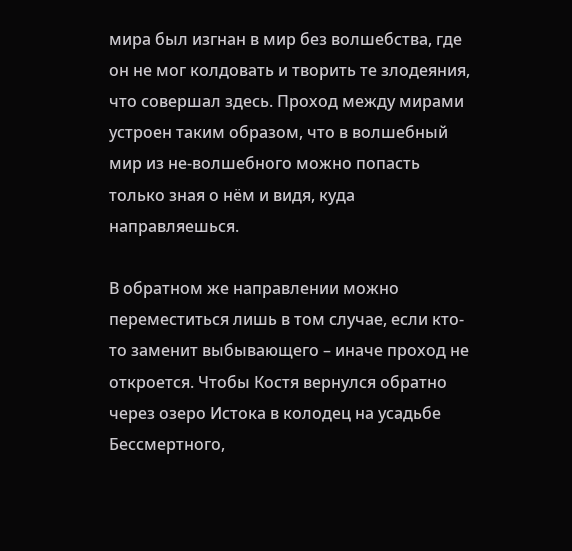мира был изгнан в мир без волшебства, где он не мог колдовать и творить те злодеяния, что совершал здесь. Проход между мирами устроен таким образом, что в волшебный мир из не-волшебного можно попасть только зная о нём и видя, куда направляешься.

В обратном же направлении можно переместиться лишь в том случае, если кто-то заменит выбывающего – иначе проход не откроется. Чтобы Костя вернулся обратно через озеро Истока в колодец на усадьбе Бессмертного,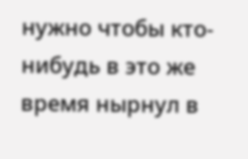нужно чтобы кто-нибудь в это же время нырнул в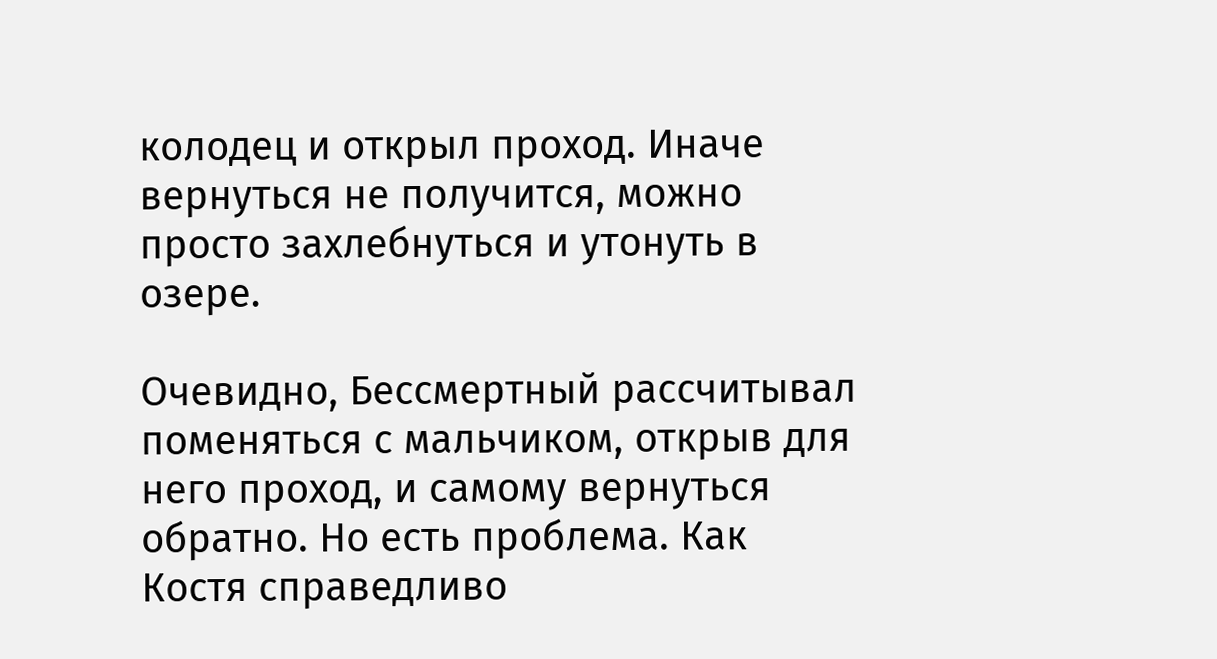колодец и открыл проход. Иначе вернуться не получится, можно просто захлебнуться и утонуть в озере.

Очевидно, Бессмертный рассчитывал поменяться с мальчиком, открыв для него проход, и самому вернуться обратно. Но есть проблема. Как Костя справедливо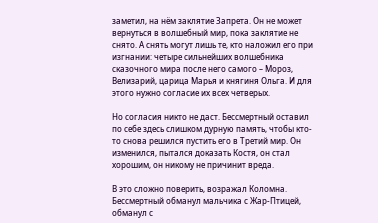заметил, на нём заклятие Запрета. Он не может вернуться в волшебный мир, пока заклятие не снято. А снять могут лишь те, кто наложил его при изгнании: четыре сильнейших волшебника сказочного мира после него самого – Мороз, Велизарий, царица Марья и княгиня Ольга. И для этого нужно согласие их всех четверых.

Но согласия никто не даст. Бессмертный оставил по себе здесь слишком дурную память, чтобы кто-то снова решился пустить его в Третий мир. Он изменился, пытался доказать Костя, он стал хорошим, он никому не причинит вреда.

В это сложно поверить, возражал Коломна. Бессмертный обманул мальчика с Жар-Птицей, обманул с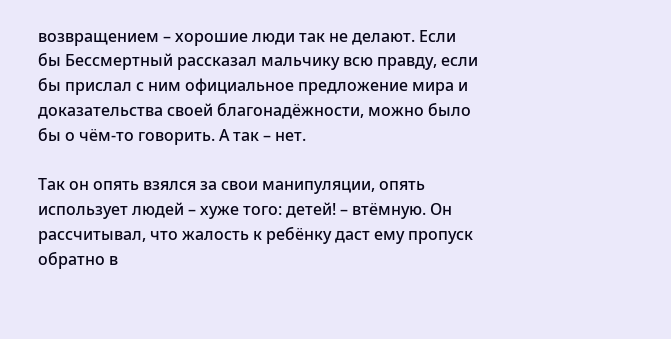возвращением – хорошие люди так не делают. Если бы Бессмертный рассказал мальчику всю правду, если бы прислал с ним официальное предложение мира и доказательства своей благонадёжности, можно было бы о чём-то говорить. А так – нет.

Так он опять взялся за свои манипуляции, опять использует людей – хуже того: детей! – втёмную. Он рассчитывал, что жалость к ребёнку даст ему пропуск обратно в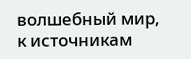волшебный мир, к источникам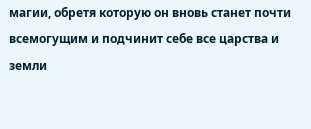магии, обретя которую он вновь станет почти всемогущим и подчинит себе все царства и земли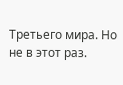Третьего мира. Но не в этот раз.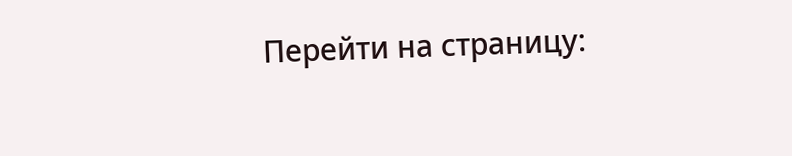Перейти на страницу: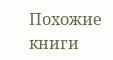Похожие книги